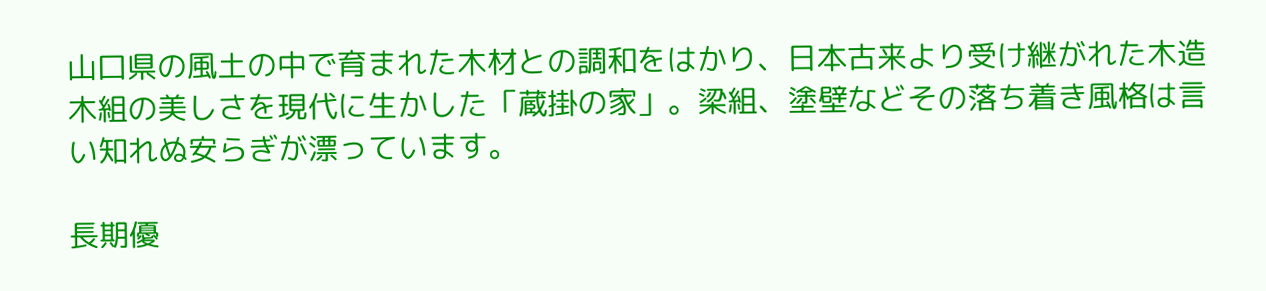山口県の風土の中で育まれた木材との調和をはかり、日本古来より受け継がれた木造木組の美しさを現代に生かした「蔵掛の家」。梁組、塗壁などその落ち着き風格は言い知れぬ安らぎが漂っています。

長期優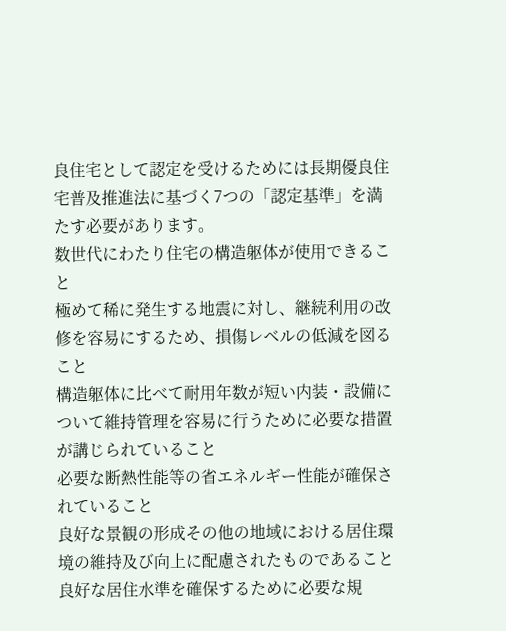良住宅として認定を受けるためには長期優良住宅普及推進法に基づく7つの「認定基準」を満たす必要があります。
数世代にわたり住宅の構造躯体が使用できること
極めて稀に発生する地震に対し、継続利用の改修を容易にするため、損傷レベルの低減を図ること
構造躯体に比べて耐用年数が短い内装・設備について維持管理を容易に行うために必要な措置が講じられていること
必要な断熱性能等の省エネルギー性能が確保されていること
良好な景観の形成その他の地域における居住環境の維持及び向上に配慮されたものであること
良好な居住水準を確保するために必要な規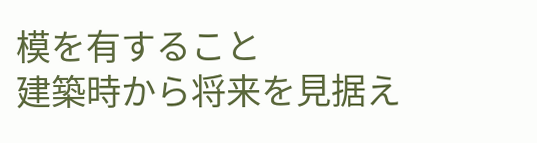模を有すること
建築時から将来を見据え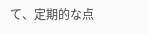て、定期的な点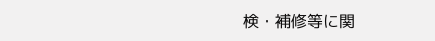検・補修等に関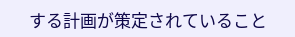する計画が策定されていること